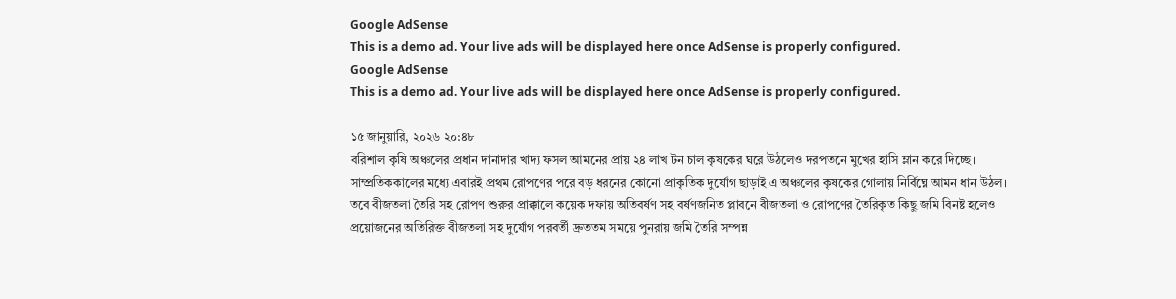Google AdSense
This is a demo ad. Your live ads will be displayed here once AdSense is properly configured.
Google AdSense
This is a demo ad. Your live ads will be displayed here once AdSense is properly configured.

১৫ জানুয়ারি, ২০২৬ ২০:৪৮
বরিশাল কৃষি অঞ্চলের প্রধান দানাদার খাদ্য ফসল আমনের প্রায় ২৪ লাখ টন চাল কৃষকের ঘরে উঠলেও দরপতনে মুখের হাসি ম্লান করে দিচ্ছে। সাম্প্রতিককালের মধ্যে এবারই প্রথম রোপণের পরে বড় ধরনের কোনো প্রাকৃতিক দুর্যোগ ছাড়াই এ অঞ্চলের কৃষকের গোলায় নির্বিঘ্নে আমন ধান উঠল। তবে বীজতলা তৈরি সহ রোপণ শুরুর প্রাক্কালে কয়েক দফায় অতিবর্ষণ সহ বর্ষণজনিত প্লাবনে বীজতলা ও রোপণের তৈরিকৃত কিছু জমি বিনষ্ট হলেও প্রয়োজনের অতিরিক্ত বীজতলা সহ দুর্যোগ পরবর্তী দ্রুততম সময়ে পুনরায় জমি তৈরি সম্পন্ন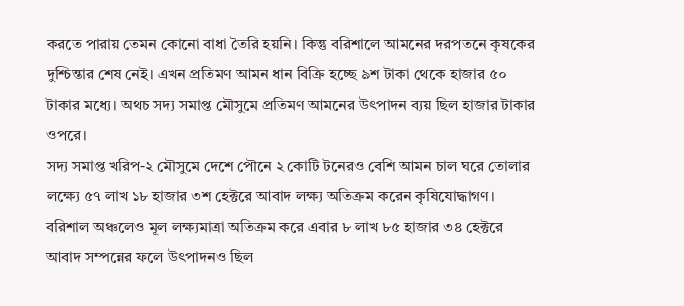করতে পারায় তেমন কোনো বাধা তৈরি হয়নি। কিন্তু বরিশালে আমনের দরপতনে কৃষকের দুশ্চিন্তার শেষ নেই। এখন প্রতিমণ আমন ধান বিক্রি হচ্ছে ৯শ টাকা থেকে হাজার ৫০ টাকার মধ্যে। অথচ সদ্য সমাপ্ত মৌসুমে প্রতিমণ আমনের উৎপাদন ব্যয় ছিল হাজার টাকার ওপরে।
সদ্য সমাপ্ত খরিপ-২ মৌসুমে দেশে পৌনে ২ কোটি টনেরও বেশি আমন চাল ঘরে তোলার লক্ষ্যে ৫৭ লাখ ১৮ হাজার ৩শ হেক্টরে আবাদ লক্ষ্য অতিক্রম করেন কৃষিযোদ্ধাগণ। বরিশাল অঞ্চলেও মূল লক্ষ্যমাত্রা অতিক্রম করে এবার ৮ লাখ ৮৫ হাজার ৩৪ হেক্টরে আবাদ সম্পন্নের ফলে উৎপাদনও ছিল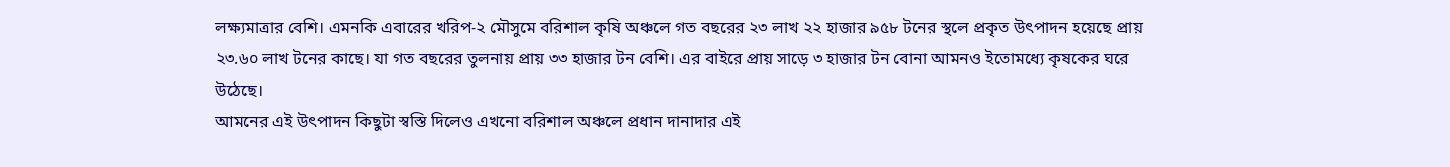লক্ষ্যমাত্রার বেশি। এমনকি এবারের খরিপ-২ মৌসুমে বরিশাল কৃষি অঞ্চলে গত বছরের ২৩ লাখ ২২ হাজার ৯৫৮ টনের স্থলে প্রকৃত উৎপাদন হয়েছে প্রায় ২৩.৬০ লাখ টনের কাছে। যা গত বছরের তুলনায় প্রায় ৩৩ হাজার টন বেশি। এর বাইরে প্রায় সাড়ে ৩ হাজার টন বোনা আমনও ইতোমধ্যে কৃষকের ঘরে উঠেছে।
আমনের এই উৎপাদন কিছুটা স্বস্তি দিলেও এখনো বরিশাল অঞ্চলে প্রধান দানাদার এই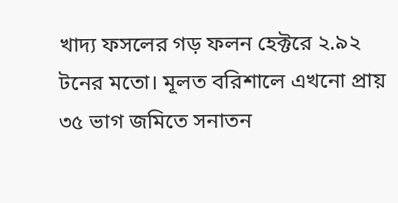খাদ্য ফসলের গড় ফলন হেক্টরে ২.৯২ টনের মতো। মূলত বরিশালে এখনো প্রায় ৩৫ ভাগ জমিতে সনাতন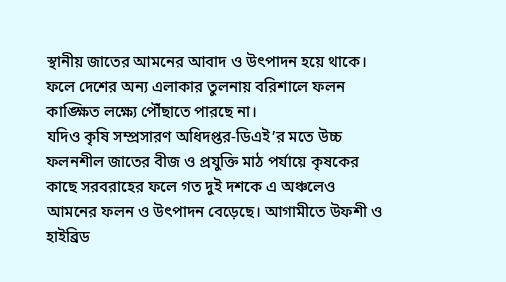স্থানীয় জাতের আমনের আবাদ ও উৎপাদন হয়ে থাকে। ফলে দেশের অন্য এলাকার তুলনায় বরিশালে ফলন কাঙ্ক্ষিত লক্ষ্যে পৌঁছাতে পারছে না।
যদিও কৃষি সম্প্রসারণ অধিদপ্তর-ডিএই’র মতে উচ্চ ফলনশীল জাতের বীজ ও প্রযুক্তি মাঠ পর্যায়ে কৃষকের কাছে সরবরাহের ফলে গত দুই দশকে এ অঞ্চলেও আমনের ফলন ও উৎপাদন বেড়েছে। আগামীতে উফশী ও হাইব্রিড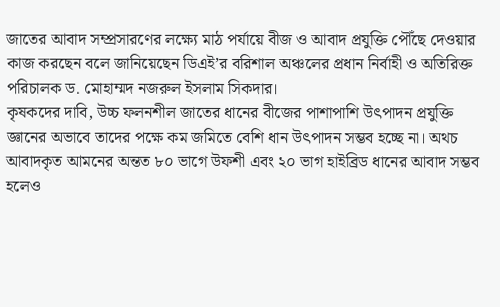জাতের আবাদ সম্প্রসারণের লক্ষ্যে মাঠ পর্যায়ে বীজ ও আবাদ প্রযুক্তি পৌঁছে দেওয়ার কাজ করছেন বলে জানিয়েছেন ডিএই’র বরিশাল অঞ্চলের প্রধান নির্বাহী ও অতিরিক্ত পরিচালক ড. মোহাম্মদ নজরুল ইসলাম সিকদার।
কৃষকদের দাবি, উচ্চ ফলনশীল জাতের ধানের বীজের পাশাপাশি উৎপাদন প্রযুক্তি জ্ঞানের অভাবে তাদের পক্ষে কম জমিতে বেশি ধান উৎপাদন সম্ভব হচ্ছে না। অথচ আবাদকৃত আমনের অন্তত ৮০ ভাগে উফশী এবং ২০ ভাগ হাইব্রিড ধানের আবাদ সম্ভব হলেও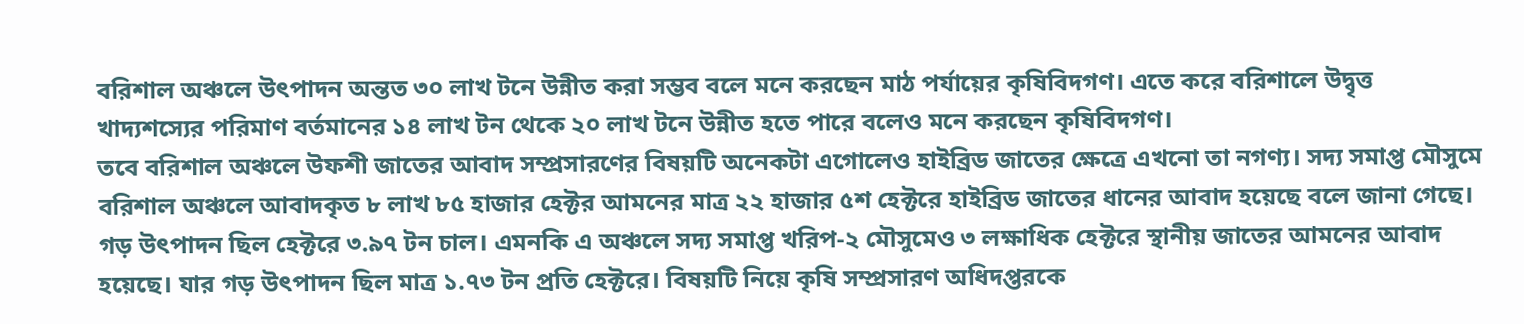বরিশাল অঞ্চলে উৎপাদন অন্তত ৩০ লাখ টনে উন্নীত করা সম্ভব বলে মনে করছেন মাঠ পর্যায়ের কৃষিবিদগণ। এতে করে বরিশালে উদ্বৃত্ত খাদ্যশস্যের পরিমাণ বর্তমানের ১৪ লাখ টন থেকে ২০ লাখ টনে উন্নীত হতে পারে বলেও মনে করছেন কৃষিবিদগণ।
তবে বরিশাল অঞ্চলে উফশী জাতের আবাদ সম্প্রসারণের বিষয়টি অনেকটা এগোলেও হাইব্রিড জাতের ক্ষেত্রে এখনো তা নগণ্য। সদ্য সমাপ্ত মৌসুমে বরিশাল অঞ্চলে আবাদকৃত ৮ লাখ ৮৫ হাজার হেক্টর আমনের মাত্র ২২ হাজার ৫শ হেক্টরে হাইব্রিড জাতের ধানের আবাদ হয়েছে বলে জানা গেছে। গড় উৎপাদন ছিল হেক্টরে ৩.৯৭ টন চাল। এমনকি এ অঞ্চলে সদ্য সমাপ্ত খরিপ-২ মৌসুমেও ৩ লক্ষাধিক হেক্টরে স্থানীয় জাতের আমনের আবাদ হয়েছে। যার গড় উৎপাদন ছিল মাত্র ১.৭৩ টন প্রতি হেক্টরে। বিষয়টি নিয়ে কৃষি সম্প্রসারণ অধিদপ্তরকে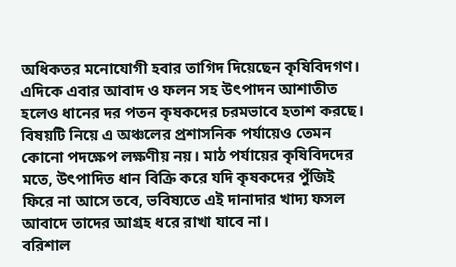অধিকতর মনোযোগী হবার তাগিদ দিয়েছেন কৃষিবিদগণ। এদিকে এবার আবাদ ও ফলন সহ উৎপাদন আশাতীত হলেও ধানের দর পতন কৃষকদের চরমভাবে হতাশ করছে। বিষয়টি নিয়ে এ অঞ্চলের প্রশাসনিক পর্যায়েও তেমন কোনো পদক্ষেপ লক্ষণীয় নয়। মাঠ পর্যায়ের কৃষিবিদদের মতে, উৎপাদিত ধান বিক্রি করে যদি কৃষকদের পুঁজিই ফিরে না আসে তবে, ভবিষ্যতে এই দানাদার খাদ্য ফসল আবাদে তাদের আগ্রহ ধরে রাখা যাবে না।
বরিশাল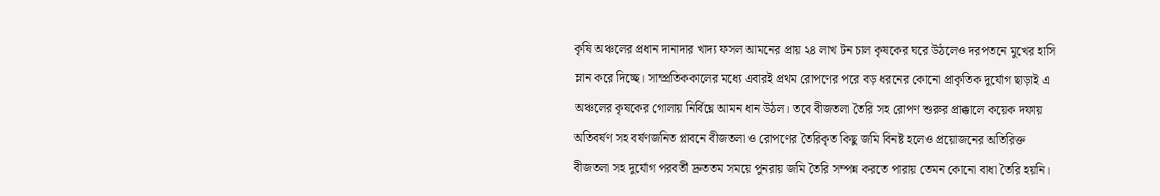কৃষি অঞ্চলের প্রধান দানাদার খাদ্য ফসল আমনের প্রায় ২৪ লাখ টন চাল কৃষকের ঘরে উঠলেও দরপতনে মুখের হাসি ম্লান করে দিচ্ছে। সাম্প্রতিককালের মধ্যে এবারই প্রথম রোপণের পরে বড় ধরনের কোনো প্রাকৃতিক দুর্যোগ ছাড়াই এ অঞ্চলের কৃষকের গোলায় নির্বিঘ্নে আমন ধান উঠল। তবে বীজতলা তৈরি সহ রোপণ শুরুর প্রাক্কালে কয়েক দফায় অতিবর্ষণ সহ বর্ষণজনিত প্লাবনে বীজতলা ও রোপণের তৈরিকৃত কিছু জমি বিনষ্ট হলেও প্রয়োজনের অতিরিক্ত বীজতলা সহ দুর্যোগ পরবর্তী দ্রুততম সময়ে পুনরায় জমি তৈরি সম্পন্ন করতে পারায় তেমন কোনো বাধা তৈরি হয়নি।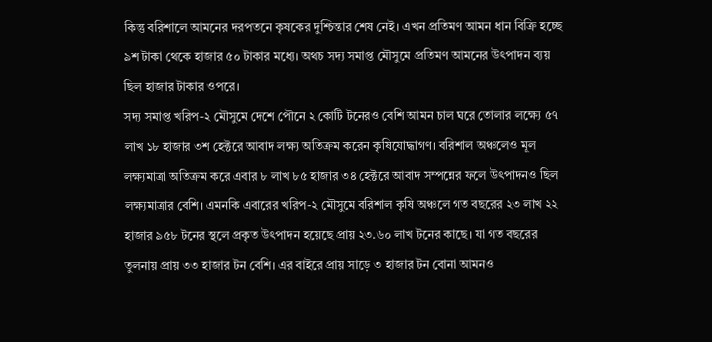কিন্তু বরিশালে আমনের দরপতনে কৃষকের দুশ্চিন্তার শেষ নেই। এখন প্রতিমণ আমন ধান বিক্রি হচ্ছে ৯শ টাকা থেকে হাজার ৫০ টাকার মধ্যে। অথচ সদ্য সমাপ্ত মৌসুমে প্রতিমণ আমনের উৎপাদন ব্যয় ছিল হাজার টাকার ওপরে।
সদ্য সমাপ্ত খরিপ-২ মৌসুমে দেশে পৌনে ২ কোটি টনেরও বেশি আমন চাল ঘরে তোলার লক্ষ্যে ৫৭ লাখ ১৮ হাজার ৩শ হেক্টরে আবাদ লক্ষ্য অতিক্রম করেন কৃষিযোদ্ধাগণ। বরিশাল অঞ্চলেও মূল লক্ষ্যমাত্রা অতিক্রম করে এবার ৮ লাখ ৮৫ হাজার ৩৪ হেক্টরে আবাদ সম্পন্নের ফলে উৎপাদনও ছিল লক্ষ্যমাত্রার বেশি। এমনকি এবারের খরিপ-২ মৌসুমে বরিশাল কৃষি অঞ্চলে গত বছরের ২৩ লাখ ২২ হাজার ৯৫৮ টনের স্থলে প্রকৃত উৎপাদন হয়েছে প্রায় ২৩.৬০ লাখ টনের কাছে। যা গত বছরের তুলনায় প্রায় ৩৩ হাজার টন বেশি। এর বাইরে প্রায় সাড়ে ৩ হাজার টন বোনা আমনও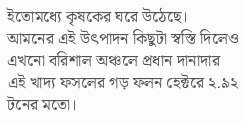ইতোমধ্যে কৃষকের ঘরে উঠেছে।
আমনের এই উৎপাদন কিছুটা স্বস্তি দিলেও এখনো বরিশাল অঞ্চলে প্রধান দানাদার এই খাদ্য ফসলের গড় ফলন হেক্টরে ২.৯২ টনের মতো।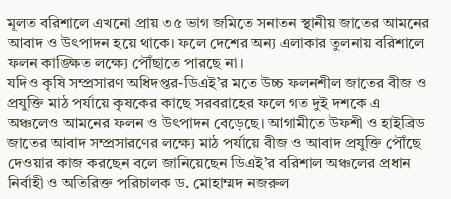মূলত বরিশালে এখনো প্রায় ৩৫ ভাগ জমিতে সনাতন স্থানীয় জাতের আমনের আবাদ ও উৎপাদন হয়ে থাকে। ফলে দেশের অন্য এলাকার তুলনায় বরিশালে ফলন কাঙ্ক্ষিত লক্ষ্যে পৌঁছাতে পারছে না।
যদিও কৃষি সম্প্রসারণ অধিদপ্তর-ডিএই’র মতে উচ্চ ফলনশীল জাতের বীজ ও প্রযুক্তি মাঠ পর্যায়ে কৃষকের কাছে সরবরাহের ফলে গত দুই দশকে এ অঞ্চলেও আমনের ফলন ও উৎপাদন বেড়েছে। আগামীতে উফশী ও হাইব্রিড জাতের আবাদ সম্প্রসারণের লক্ষ্যে মাঠ পর্যায়ে বীজ ও আবাদ প্রযুক্তি পৌঁছে দেওয়ার কাজ করছেন বলে জানিয়েছেন ডিএই’র বরিশাল অঞ্চলের প্রধান নির্বাহী ও অতিরিক্ত পরিচালক ড. মোহাম্মদ নজরুল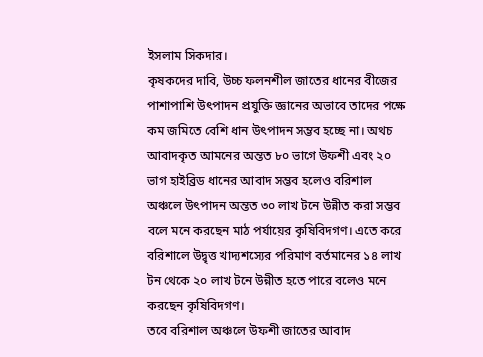ইসলাম সিকদার।
কৃষকদের দাবি, উচ্চ ফলনশীল জাতের ধানের বীজের পাশাপাশি উৎপাদন প্রযুক্তি জ্ঞানের অভাবে তাদের পক্ষে কম জমিতে বেশি ধান উৎপাদন সম্ভব হচ্ছে না। অথচ আবাদকৃত আমনের অন্তত ৮০ ভাগে উফশী এবং ২০ ভাগ হাইব্রিড ধানের আবাদ সম্ভব হলেও বরিশাল অঞ্চলে উৎপাদন অন্তত ৩০ লাখ টনে উন্নীত করা সম্ভব বলে মনে করছেন মাঠ পর্যায়ের কৃষিবিদগণ। এতে করে বরিশালে উদ্বৃত্ত খাদ্যশস্যের পরিমাণ বর্তমানের ১৪ লাখ টন থেকে ২০ লাখ টনে উন্নীত হতে পারে বলেও মনে করছেন কৃষিবিদগণ।
তবে বরিশাল অঞ্চলে উফশী জাতের আবাদ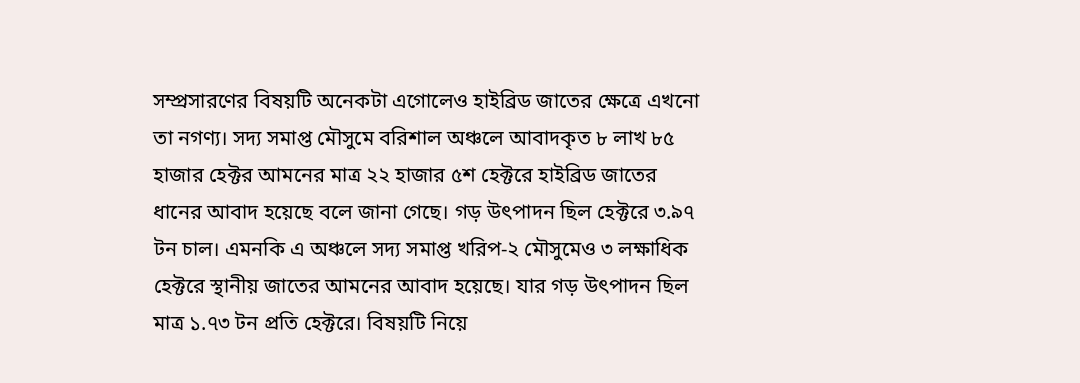সম্প্রসারণের বিষয়টি অনেকটা এগোলেও হাইব্রিড জাতের ক্ষেত্রে এখনো তা নগণ্য। সদ্য সমাপ্ত মৌসুমে বরিশাল অঞ্চলে আবাদকৃত ৮ লাখ ৮৫ হাজার হেক্টর আমনের মাত্র ২২ হাজার ৫শ হেক্টরে হাইব্রিড জাতের ধানের আবাদ হয়েছে বলে জানা গেছে। গড় উৎপাদন ছিল হেক্টরে ৩.৯৭ টন চাল। এমনকি এ অঞ্চলে সদ্য সমাপ্ত খরিপ-২ মৌসুমেও ৩ লক্ষাধিক হেক্টরে স্থানীয় জাতের আমনের আবাদ হয়েছে। যার গড় উৎপাদন ছিল মাত্র ১.৭৩ টন প্রতি হেক্টরে। বিষয়টি নিয়ে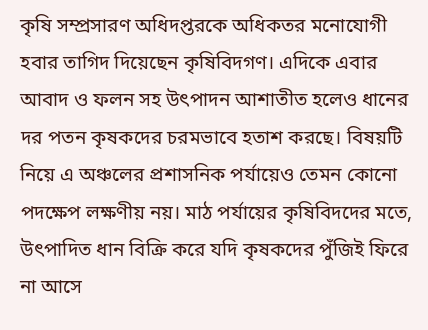কৃষি সম্প্রসারণ অধিদপ্তরকে অধিকতর মনোযোগী হবার তাগিদ দিয়েছেন কৃষিবিদগণ। এদিকে এবার আবাদ ও ফলন সহ উৎপাদন আশাতীত হলেও ধানের দর পতন কৃষকদের চরমভাবে হতাশ করছে। বিষয়টি নিয়ে এ অঞ্চলের প্রশাসনিক পর্যায়েও তেমন কোনো পদক্ষেপ লক্ষণীয় নয়। মাঠ পর্যায়ের কৃষিবিদদের মতে, উৎপাদিত ধান বিক্রি করে যদি কৃষকদের পুঁজিই ফিরে না আসে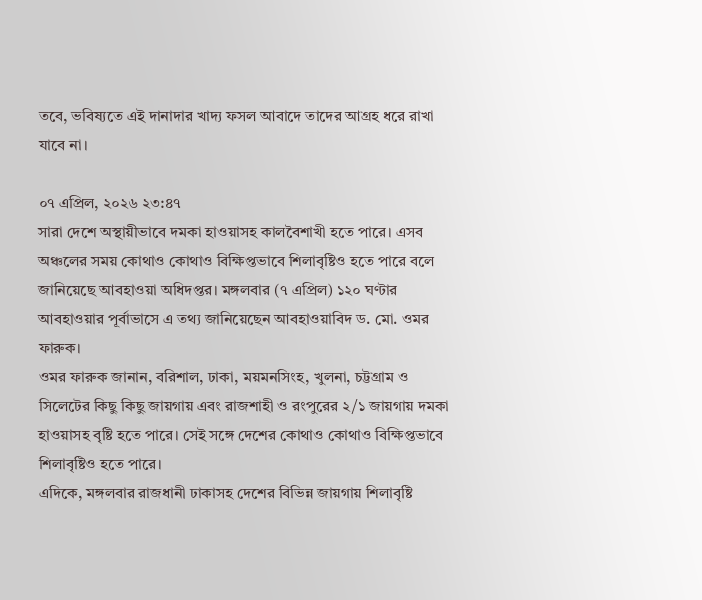তবে, ভবিষ্যতে এই দানাদার খাদ্য ফসল আবাদে তাদের আগ্রহ ধরে রাখা যাবে না।

০৭ এপ্রিল, ২০২৬ ২৩:৪৭
সারা দেশে অস্থায়ীভাবে দমকা হাওয়াসহ কালবৈশাখী হতে পারে। এসব অঞ্চলের সময় কোথাও কোথাও বিক্ষিপ্তভাবে শিলাবৃষ্টিও হতে পারে বলে জানিয়েছে আবহাওয়া অধিদপ্তর। মঙ্গলবার (৭ এপ্রিল) ১২০ ঘণ্টার আবহাওয়ার পূর্বাভাসে এ তথ্য জানিয়েছেন আবহাওয়াবিদ ড. মো. ওমর ফারুক।
ওমর ফারুক জানান, বরিশাল, ঢাকা, ময়মনসিংহ, খুলনা, চট্টগ্রাম ও সিলেটের কিছু কিছু জায়গায় এবং রাজশাহী ও রংপুরের ২/১ জায়গায় দমকা হাওয়াসহ বৃষ্টি হতে পারে। সেই সঙ্গে দেশের কোথাও কোথাও বিক্ষিপ্তভাবে শিলাবৃষ্টিও হতে পারে।
এদিকে, মঙ্গলবার রাজধানী ঢাকাসহ দেশের বিভিন্ন জায়গায় শিলাবৃষ্টি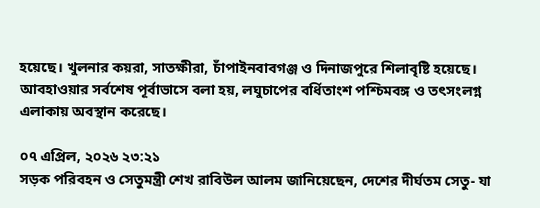হয়েছে। খুলনার কয়রা, সাতক্ষীরা, চাঁপাইনবাবগঞ্জ ও দিনাজপুরে শিলাবৃষ্টি হয়েছে।
আবহাওয়ার সর্বশেষ পূর্বাভাসে বলা হয়, লঘুচাপের বর্ধিতাংশ পশ্চিমবঙ্গ ও তৎসংলগ্ন এলাকায় অবস্থান করেছে।

০৭ এপ্রিল, ২০২৬ ২৩:২১
সড়ক পরিবহন ও সেতুমন্ত্রী শেখ রাবিউল আলম জানিয়েছেন, দেশের দীর্ঘতম সেতু- যা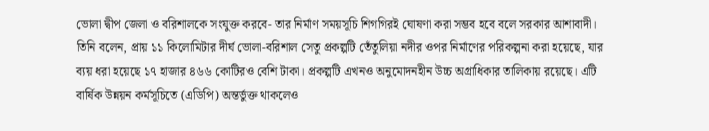ভোলা দ্বীপ জেলা ও বরিশালকে সংযুক্ত করবে- তার নির্মাণ সময়সূচি শিগগিরই ঘোষণা করা সম্ভব হবে বলে সরকার আশাবাদী।
তিনি বলেন, প্রায় ১১ কিলোমিটার দীর্ঘ ভোলা-বরিশাল সেতু প্রকল্পটি তেঁতুলিয়া নদীর ওপর নির্মাণের পরিকল্পনা করা হয়েছে, যার ব্যয় ধরা হয়েছে ১৭ হাজার ৪৬৬ কোটিরও বেশি টাকা। প্রকল্পটি এখনও অনুমোদনহীন উচ্চ অগ্রাধিকার তালিকায় রয়েছে। এটি বার্ষিক উন্নয়ন কর্মসূচিতে (এডিপি) অন্তর্ভুক্ত থাকলেও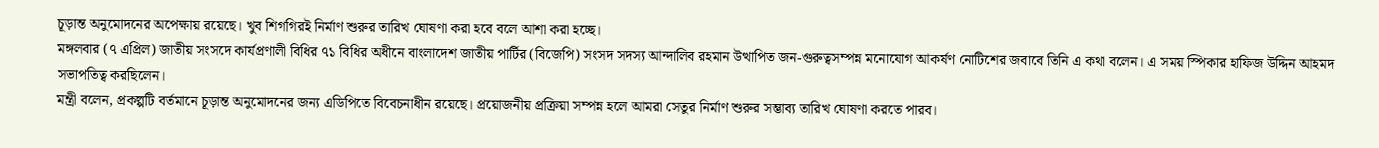চূড়ান্ত অনুমোদনের অপেক্ষায় রয়েছে। খুব শিগগিরই নির্মাণ শুরুর তারিখ ঘোষণা করা হবে বলে আশা করা হচ্ছে।
মঙ্গলবার (৭ এপ্রিল) জাতীয় সংসদে কার্যপ্রণালী বিধির ৭১ বিধির অধীনে বাংলাদেশ জাতীয় পার্টির (বিজেপি) সংসদ সদস্য আন্দালিব রহমান উত্থাপিত জন-গুরুত্বসম্পন্ন মনোযোগ আকর্ষণ নোটিশের জবাবে তিনি এ কথা বলেন। এ সময় স্পিকার হাফিজ উদ্দিন আহমদ সভাপতিত্ব করছিলেন।
মন্ত্রী বলেন, প্রকল্পটি বর্তমানে চূড়ান্ত অনুমোদনের জন্য এডিপিতে বিবেচনাধীন রয়েছে। প্রয়োজনীয় প্রক্রিয়া সম্পন্ন হলে আমরা সেতুর নির্মাণ শুরুর সম্ভাব্য তারিখ ঘোষণা করতে পারব।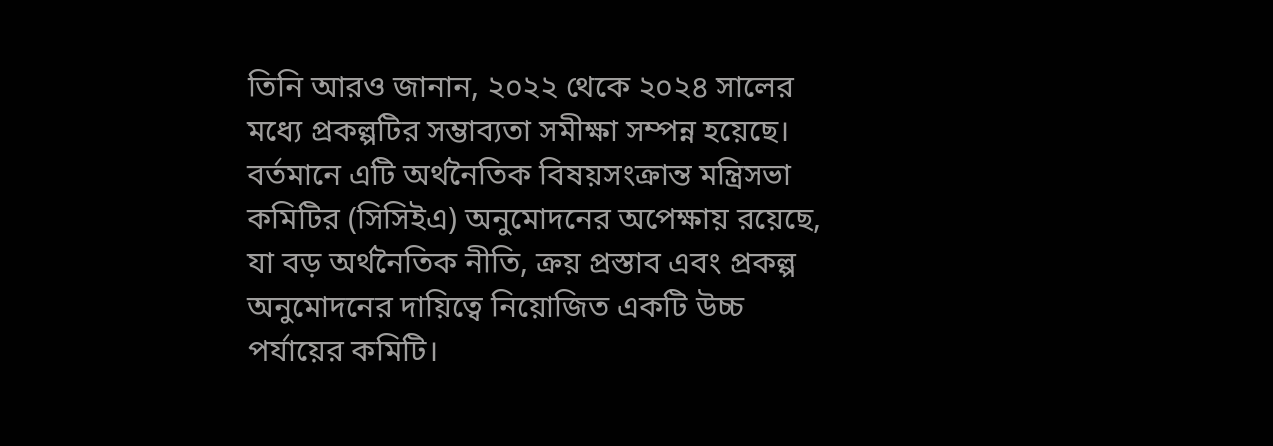তিনি আরও জানান, ২০২২ থেকে ২০২৪ সালের মধ্যে প্রকল্পটির সম্ভাব্যতা সমীক্ষা সম্পন্ন হয়েছে। বর্তমানে এটি অর্থনৈতিক বিষয়সংক্রান্ত মন্ত্রিসভা কমিটির (সিসিইএ) অনুমোদনের অপেক্ষায় রয়েছে, যা বড় অর্থনৈতিক নীতি, ক্রয় প্রস্তাব এবং প্রকল্প অনুমোদনের দায়িত্বে নিয়োজিত একটি উচ্চ পর্যায়ের কমিটি।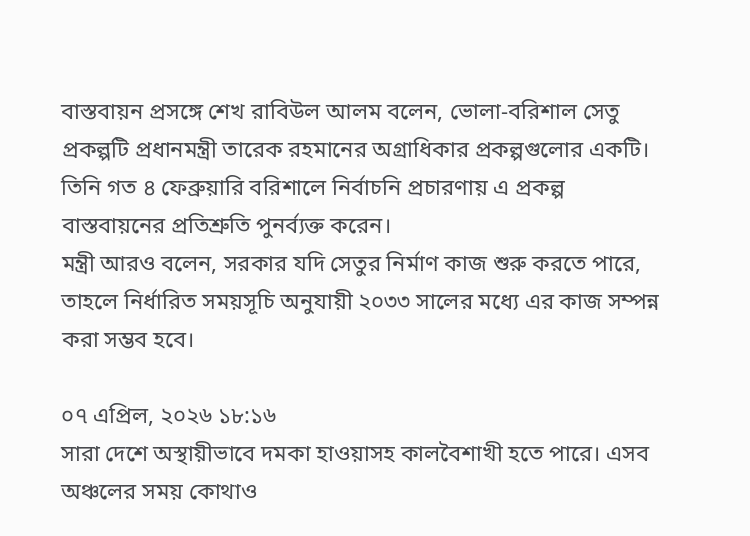বাস্তবায়ন প্রসঙ্গে শেখ রাবিউল আলম বলেন, ভোলা-বরিশাল সেতু প্রকল্পটি প্রধানমন্ত্রী তারেক রহমানের অগ্রাধিকার প্রকল্পগুলোর একটি। তিনি গত ৪ ফেব্রুয়ারি বরিশালে নির্বাচনি প্রচারণায় এ প্রকল্প বাস্তবায়নের প্রতিশ্রুতি পুনর্ব্যক্ত করেন।
মন্ত্রী আরও বলেন, সরকার যদি সেতুর নির্মাণ কাজ শুরু করতে পারে, তাহলে নির্ধারিত সময়সূচি অনুযায়ী ২০৩৩ সালের মধ্যে এর কাজ সম্পন্ন করা সম্ভব হবে।

০৭ এপ্রিল, ২০২৬ ১৮:১৬
সারা দেশে অস্থায়ীভাবে দমকা হাওয়াসহ কালবৈশাখী হতে পারে। এসব অঞ্চলের সময় কোথাও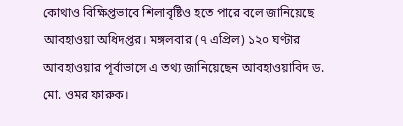কোথাও বিক্ষিপ্তভাবে শিলাবৃষ্টিও হতে পারে বলে জানিয়েছে আবহাওয়া অধিদপ্তর। মঙ্গলবার (৭ এপ্রিল) ১২০ ঘণ্টার আবহাওয়ার পূর্বাভাসে এ তথ্য জানিয়েছেন আবহাওয়াবিদ ড. মো. ওমর ফারুক।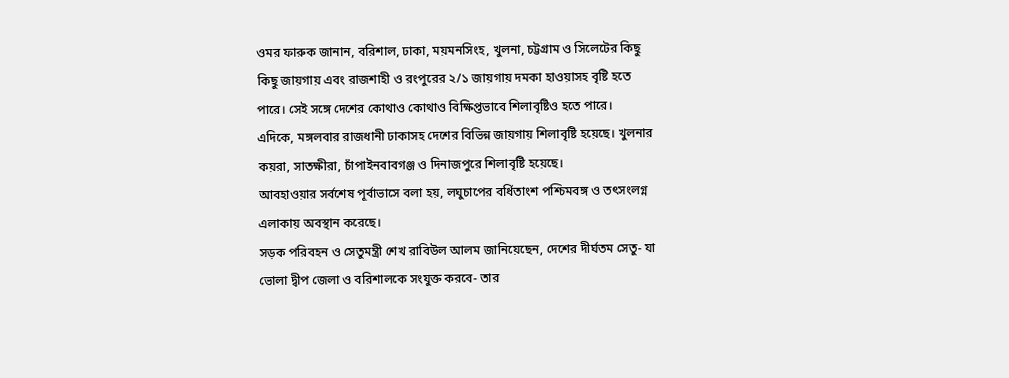ওমর ফারুক জানান, বরিশাল, ঢাকা, ময়মনসিংহ, খুলনা, চট্টগ্রাম ও সিলেটের কিছু কিছু জায়গায় এবং রাজশাহী ও রংপুরের ২/১ জায়গায় দমকা হাওয়াসহ বৃষ্টি হতে পারে। সেই সঙ্গে দেশের কোথাও কোথাও বিক্ষিপ্তভাবে শিলাবৃষ্টিও হতে পারে।
এদিকে, মঙ্গলবার রাজধানী ঢাকাসহ দেশের বিভিন্ন জায়গায় শিলাবৃষ্টি হয়েছে। খুলনার কয়রা, সাতক্ষীরা, চাঁপাইনবাবগঞ্জ ও দিনাজপুরে শিলাবৃষ্টি হয়েছে।
আবহাওয়ার সর্বশেষ পূর্বাভাসে বলা হয়, লঘুচাপের বর্ধিতাংশ পশ্চিমবঙ্গ ও তৎসংলগ্ন এলাকায় অবস্থান করেছে।
সড়ক পরিবহন ও সেতুমন্ত্রী শেখ রাবিউল আলম জানিয়েছেন, দেশের দীর্ঘতম সেতু- যা ভোলা দ্বীপ জেলা ও বরিশালকে সংযুক্ত করবে- তার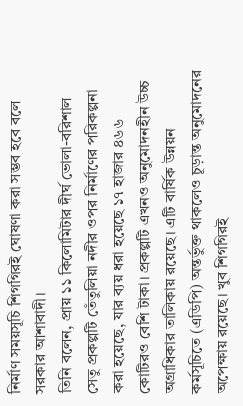নির্মাণ সময়সূচি শিগগিরই ঘোষণা করা সম্ভব হবে বলে সরকার আশাবাদী।
তিনি বলেন, প্রায় ১১ কিলোমিটার দীর্ঘ ভোলা-বরিশাল সেতু প্রকল্পটি তেঁতুলিয়া নদীর ওপর নির্মাণের পরিকল্পনা করা হয়েছে, যার ব্যয় ধরা হয়েছে ১৭ হাজার ৪৬৬ কোটিরও বেশি টাকা। প্রকল্পটি এখনও অনুমোদনহীন উচ্চ অগ্রাধিকার তালিকায় রয়েছে। এটি বার্ষিক উন্নয়ন কর্মসূচিতে (এডিপি) অন্তর্ভুক্ত থাকলেও চূড়ান্ত অনুমোদনের অপেক্ষায় রয়েছে। খুব শিগগিরই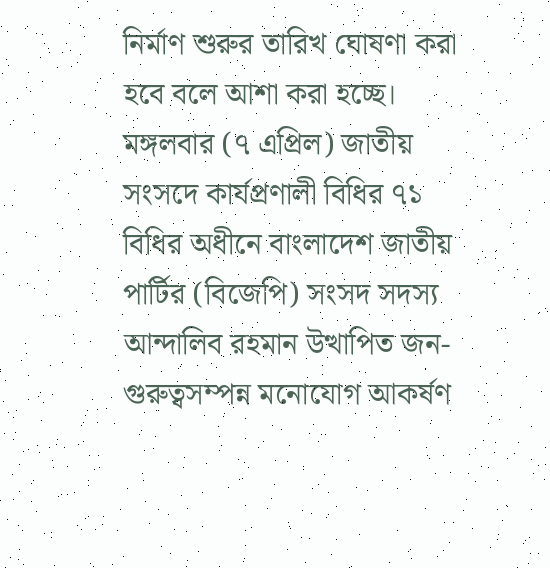নির্মাণ শুরুর তারিখ ঘোষণা করা হবে বলে আশা করা হচ্ছে।
মঙ্গলবার (৭ এপ্রিল) জাতীয় সংসদে কার্যপ্রণালী বিধির ৭১ বিধির অধীনে বাংলাদেশ জাতীয় পার্টির (বিজেপি) সংসদ সদস্য আন্দালিব রহমান উত্থাপিত জন-গুরুত্বসম্পন্ন মনোযোগ আকর্ষণ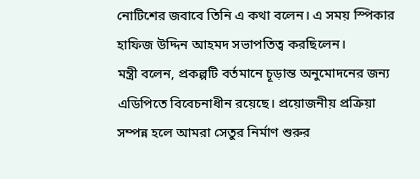নোটিশের জবাবে তিনি এ কথা বলেন। এ সময় স্পিকার হাফিজ উদ্দিন আহমদ সভাপতিত্ব করছিলেন।
মন্ত্রী বলেন, প্রকল্পটি বর্তমানে চূড়ান্ত অনুমোদনের জন্য এডিপিতে বিবেচনাধীন রয়েছে। প্রয়োজনীয় প্রক্রিয়া সম্পন্ন হলে আমরা সেতুর নির্মাণ শুরুর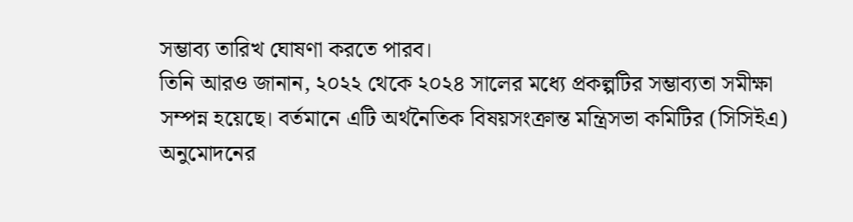সম্ভাব্য তারিখ ঘোষণা করতে পারব।
তিনি আরও জানান, ২০২২ থেকে ২০২৪ সালের মধ্যে প্রকল্পটির সম্ভাব্যতা সমীক্ষা সম্পন্ন হয়েছে। বর্তমানে এটি অর্থনৈতিক বিষয়সংক্রান্ত মন্ত্রিসভা কমিটির (সিসিইএ) অনুমোদনের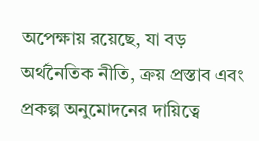অপেক্ষায় রয়েছে, যা বড় অর্থনৈতিক নীতি, ক্রয় প্রস্তাব এবং প্রকল্প অনুমোদনের দায়িত্বে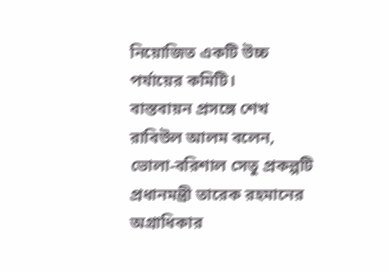নিয়োজিত একটি উচ্চ পর্যায়ের কমিটি।
বাস্তবায়ন প্রসঙ্গে শেখ রাবিউল আলম বলেন, ভোলা-বরিশাল সেতু প্রকল্পটি প্রধানমন্ত্রী তারেক রহমানের অগ্রাধিকার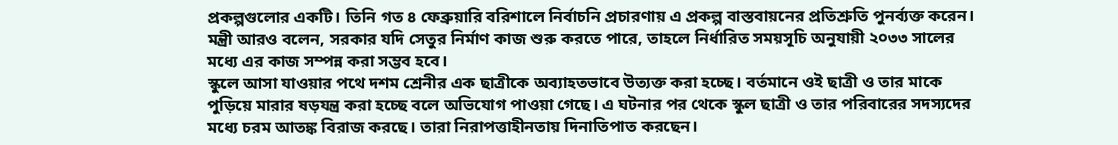প্রকল্পগুলোর একটি। তিনি গত ৪ ফেব্রুয়ারি বরিশালে নির্বাচনি প্রচারণায় এ প্রকল্প বাস্তবায়নের প্রতিশ্রুতি পুনর্ব্যক্ত করেন।
মন্ত্রী আরও বলেন, সরকার যদি সেতুর নির্মাণ কাজ শুরু করতে পারে, তাহলে নির্ধারিত সময়সূচি অনুযায়ী ২০৩৩ সালের মধ্যে এর কাজ সম্পন্ন করা সম্ভব হবে।
স্কুলে আসা যাওয়ার পথে দশম শ্রেনীর এক ছাত্রীকে অব্যাহতভাবে উত্যক্ত করা হচ্ছে। বর্তমানে ওই ছাত্রী ও তার মাকে পুড়িয়ে মারার ষড়যন্ত্র করা হচ্ছে বলে অভিযোগ পাওয়া গেছে। এ ঘটনার পর থেকে স্কুল ছাত্রী ও তার পরিবারের সদস্যদের মধ্যে চরম আতঙ্ক বিরাজ করছে। তারা নিরাপত্তাহীনতায় দিনাতিপাত করছেন।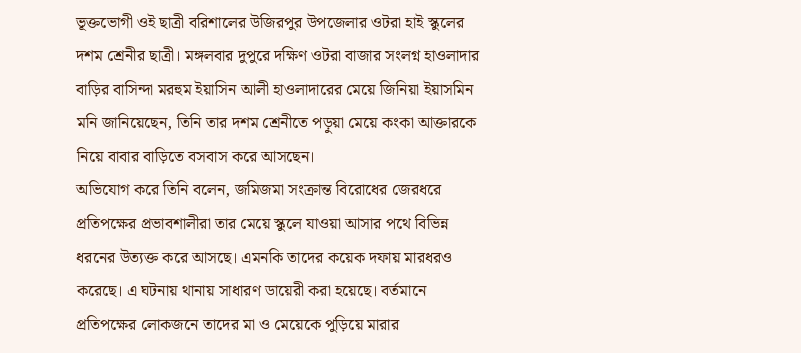ভূক্তভোগী ওই ছাত্রী বরিশালের উজিরপুর উপজেলার ওটরা হাই স্কুলের দশম শ্রেনীর ছাত্রী। মঙ্গলবার দুপুরে দক্ষিণ ওটরা বাজার সংলগ্ন হাওলাদার বাড়ির বাসিন্দা মরহুম ইয়াসিন আলী হাওলাদারের মেয়ে জিনিয়া ইয়াসমিন মনি জানিয়েছেন, তিনি তার দশম শ্রেনীতে পড়ুয়া মেয়ে কংকা আক্তারকে নিয়ে বাবার বাড়িতে বসবাস করে আসছেন।
অভিযোগ করে তিনি বলেন, জমিজমা সংক্রান্ত বিরোধের জেরধরে প্রতিপক্ষের প্রভাবশালীরা তার মেয়ে স্কুলে যাওয়া আসার পথে বিভিন্ন ধরনের উত্যক্ত করে আসছে। এমনকি তাদের কয়েক দফায় মারধরও করেছে। এ ঘটনায় থানায় সাধারণ ডায়েরী করা হয়েছে। বর্তমানে প্রতিপক্ষের লোকজনে তাদের মা ও মেয়েকে পুড়িয়ে মারার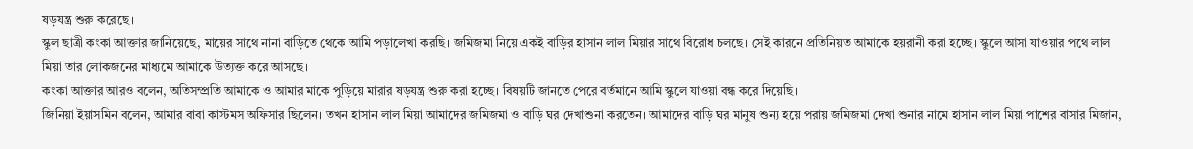ষড়যন্ত্র শুরু করেছে।
স্কুল ছাত্রী কংকা আক্তার জানিয়েছে, মায়ের সাথে নানা বাড়িতে থেকে আমি পড়ালেখা করছি। জমিজমা নিয়ে একই বাড়ির হাসান লাল মিয়ার সাথে বিরোধ চলছে। সেই কারনে প্রতিনিয়ত আমাকে হয়রানী করা হচ্ছে। স্কুলে আসা যাওয়ার পথে লাল মিয়া তার লোকজনের মাধ্যমে আমাকে উত্যক্ত করে আসছে।
কংকা আক্তার আরও বলেন, অতিসম্প্রতি আমাকে ও আমার মাকে পুড়িয়ে মারার ষড়যন্ত্র শুরু করা হচ্ছে। বিষয়টি জানতে পেরে বর্তমানে আমি স্কুলে যাওয়া বন্ধ করে দিয়েছি।
জিনিয়া ইয়াসমিন বলেন, আমার বাবা কাস্টমস অফিসার ছিলেন। তখন হাসান লাল মিয়া আমাদের জমিজমা ও বাড়ি ঘর দেখাশুনা করতেন। আমাদের বাড়ি ঘর মানুষ শুন্য হয়ে পরায় জমিজমা দেখা শুনার নামে হাসান লাল মিয়া পাশের বাসার মিজান,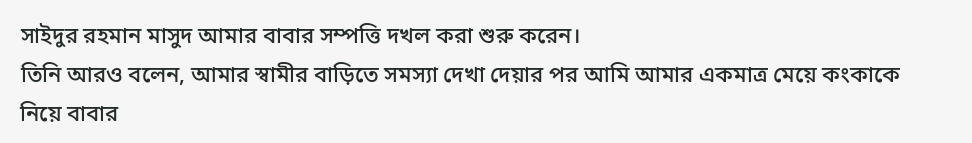সাইদুর রহমান মাসুদ আমার বাবার সম্পত্তি দখল করা শুরু করেন।
তিনি আরও বলেন, আমার স্বামীর বাড়িতে সমস্যা দেখা দেয়ার পর আমি আমার একমাত্র মেয়ে কংকাকে নিয়ে বাবার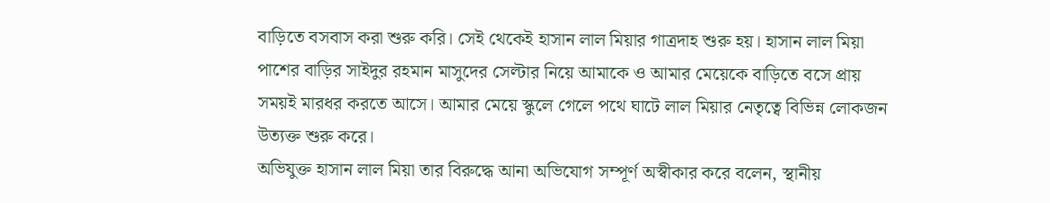বাড়িতে বসবাস করা শুরু করি। সেই থেকেই হাসান লাল মিয়ার গাত্রদাহ শুরু হয়। হাসান লাল মিয়া পাশের বাড়ির সাইদুর রহমান মাসুদের সেল্টার নিয়ে আমাকে ও আমার মেয়েকে বাড়িতে বসে প্রায় সময়ই মারধর করতে আসে। আমার মেয়ে স্কুলে গেলে পথে ঘাটে লাল মিয়ার নেতৃত্বে বিভিন্ন লোকজন উত্যক্ত শুরু করে।
অভিযুক্ত হাসান লাল মিয়া তার বিরুদ্ধে আনা অভিযোগ সম্পূর্ণ অস্বীকার করে বলেন, স্থানীয়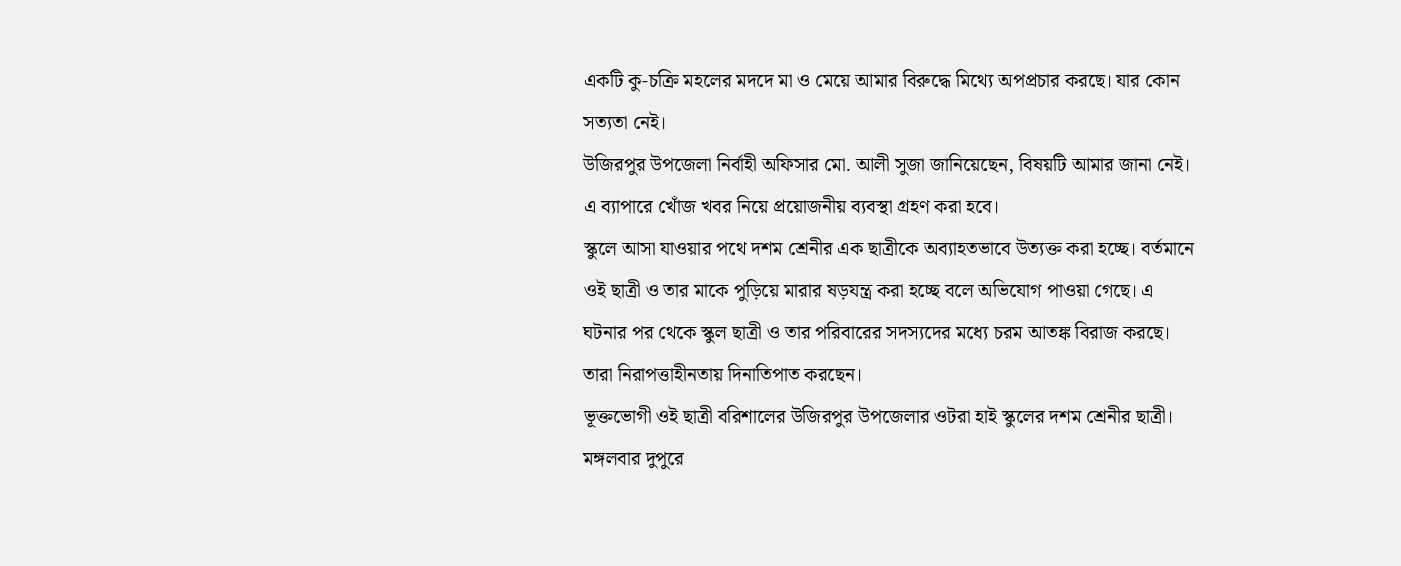একটি কু-চক্রি মহলের মদদে মা ও মেয়ে আমার বিরুদ্ধে মিথ্যে অপপ্রচার করছে। যার কোন সত্যতা নেই।
উজিরপুর উপজেলা নির্বাহী অফিসার মো. আলী সুজা জানিয়েছেন, বিষয়টি আমার জানা নেই। এ ব্যাপারে খোঁজ খবর নিয়ে প্রয়োজনীয় ব্যবস্থা গ্রহণ করা হবে।
স্কুলে আসা যাওয়ার পথে দশম শ্রেনীর এক ছাত্রীকে অব্যাহতভাবে উত্যক্ত করা হচ্ছে। বর্তমানে ওই ছাত্রী ও তার মাকে পুড়িয়ে মারার ষড়যন্ত্র করা হচ্ছে বলে অভিযোগ পাওয়া গেছে। এ ঘটনার পর থেকে স্কুল ছাত্রী ও তার পরিবারের সদস্যদের মধ্যে চরম আতঙ্ক বিরাজ করছে। তারা নিরাপত্তাহীনতায় দিনাতিপাত করছেন।
ভূক্তভোগী ওই ছাত্রী বরিশালের উজিরপুর উপজেলার ওটরা হাই স্কুলের দশম শ্রেনীর ছাত্রী। মঙ্গলবার দুপুরে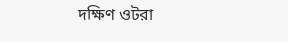দক্ষিণ ওটরা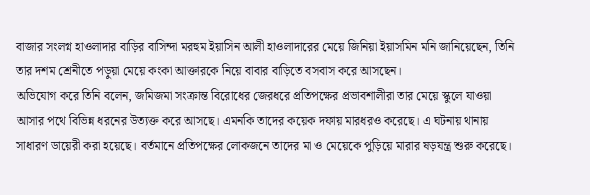বাজার সংলগ্ন হাওলাদার বাড়ির বাসিন্দা মরহুম ইয়াসিন আলী হাওলাদারের মেয়ে জিনিয়া ইয়াসমিন মনি জানিয়েছেন, তিনি তার দশম শ্রেনীতে পড়ুয়া মেয়ে কংকা আক্তারকে নিয়ে বাবার বাড়িতে বসবাস করে আসছেন।
অভিযোগ করে তিনি বলেন, জমিজমা সংক্রান্ত বিরোধের জেরধরে প্রতিপক্ষের প্রভাবশালীরা তার মেয়ে স্কুলে যাওয়া আসার পথে বিভিন্ন ধরনের উত্যক্ত করে আসছে। এমনকি তাদের কয়েক দফায় মারধরও করেছে। এ ঘটনায় থানায় সাধারণ ডায়েরী করা হয়েছে। বর্তমানে প্রতিপক্ষের লোকজনে তাদের মা ও মেয়েকে পুড়িয়ে মারার ষড়যন্ত্র শুরু করেছে।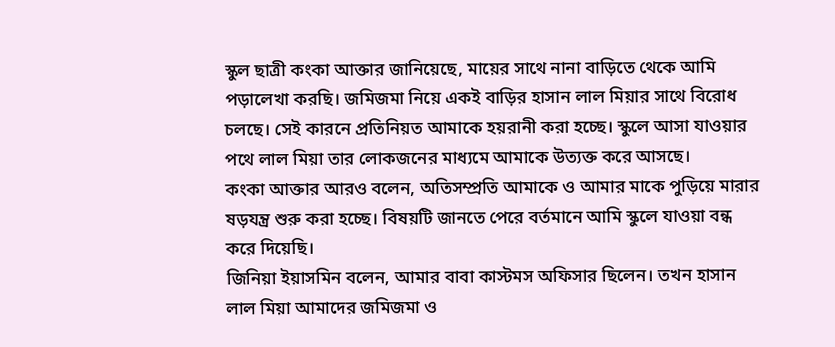স্কুল ছাত্রী কংকা আক্তার জানিয়েছে, মায়ের সাথে নানা বাড়িতে থেকে আমি পড়ালেখা করছি। জমিজমা নিয়ে একই বাড়ির হাসান লাল মিয়ার সাথে বিরোধ চলছে। সেই কারনে প্রতিনিয়ত আমাকে হয়রানী করা হচ্ছে। স্কুলে আসা যাওয়ার পথে লাল মিয়া তার লোকজনের মাধ্যমে আমাকে উত্যক্ত করে আসছে।
কংকা আক্তার আরও বলেন, অতিসম্প্রতি আমাকে ও আমার মাকে পুড়িয়ে মারার ষড়যন্ত্র শুরু করা হচ্ছে। বিষয়টি জানতে পেরে বর্তমানে আমি স্কুলে যাওয়া বন্ধ করে দিয়েছি।
জিনিয়া ইয়াসমিন বলেন, আমার বাবা কাস্টমস অফিসার ছিলেন। তখন হাসান লাল মিয়া আমাদের জমিজমা ও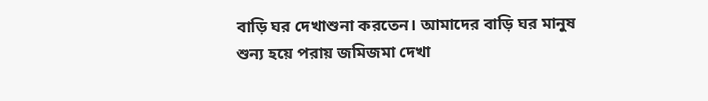বাড়ি ঘর দেখাশুনা করতেন। আমাদের বাড়ি ঘর মানুষ শুন্য হয়ে পরায় জমিজমা দেখা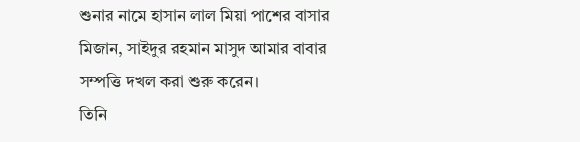শুনার নামে হাসান লাল মিয়া পাশের বাসার মিজান, সাইদুর রহমান মাসুদ আমার বাবার সম্পত্তি দখল করা শুরু করেন।
তিনি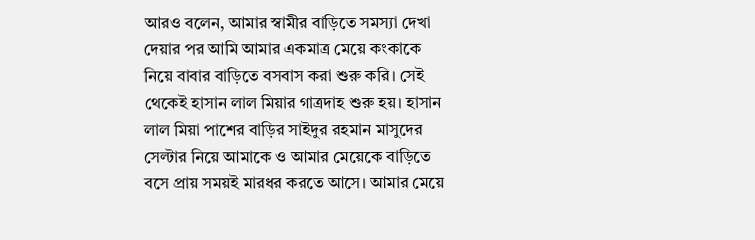আরও বলেন, আমার স্বামীর বাড়িতে সমস্যা দেখা দেয়ার পর আমি আমার একমাত্র মেয়ে কংকাকে নিয়ে বাবার বাড়িতে বসবাস করা শুরু করি। সেই থেকেই হাসান লাল মিয়ার গাত্রদাহ শুরু হয়। হাসান লাল মিয়া পাশের বাড়ির সাইদুর রহমান মাসুদের সেল্টার নিয়ে আমাকে ও আমার মেয়েকে বাড়িতে বসে প্রায় সময়ই মারধর করতে আসে। আমার মেয়ে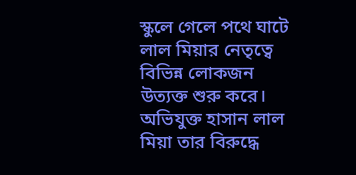স্কুলে গেলে পথে ঘাটে লাল মিয়ার নেতৃত্বে বিভিন্ন লোকজন উত্যক্ত শুরু করে।
অভিযুক্ত হাসান লাল মিয়া তার বিরুদ্ধে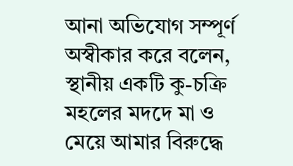আনা অভিযোগ সম্পূর্ণ অস্বীকার করে বলেন, স্থানীয় একটি কু-চক্রি মহলের মদদে মা ও মেয়ে আমার বিরুদ্ধে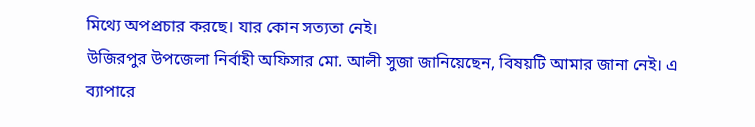মিথ্যে অপপ্রচার করছে। যার কোন সত্যতা নেই।
উজিরপুর উপজেলা নির্বাহী অফিসার মো. আলী সুজা জানিয়েছেন, বিষয়টি আমার জানা নেই। এ ব্যাপারে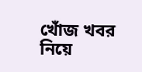খোঁজ খবর নিয়ে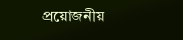প্রয়োজনীয়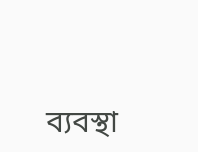ব্যবস্থা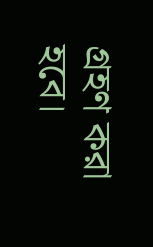গ্রহণ করা হবে।